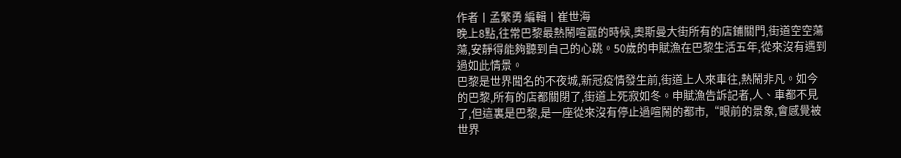作者丨孟繁勇 編輯丨崔世海
晚上8點,往常巴黎最熱鬧喧囂的時候,奧斯曼大街所有的店鋪關門,街道空空蕩蕩,安靜得能夠聽到自己的心跳。50歲的申賦漁在巴黎生活五年,從來沒有遇到過如此情景。
巴黎是世界聞名的不夜城,新冠疫情發生前,街道上人來車往,熱鬧非凡。如今的巴黎,所有的店都關閉了,街道上死寂如冬。申賦漁告訴記者,人、車都不見了,但這裏是巴黎,是一座從來沒有停止過喧鬧的都市,“眼前的景象,會感覺被世界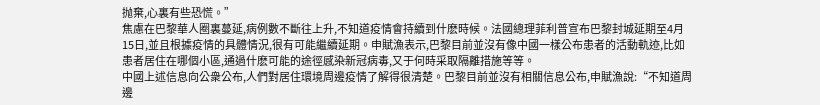抛棄,心裏有些恐慌。”
焦慮在巴黎華人圈裏蔓延,病例數不斷往上升,不知道疫情會持續到什麽時候。法國總理菲利普宣布巴黎封城延期至4月15日,並且根據疫情的具體情況,很有可能繼續延期。申賦漁表示,巴黎目前並沒有像中國一樣公布患者的活動軌迹,比如患者居住在哪個小區,通過什麽可能的途徑感染新冠病毒,又于何時采取隔離措施等等。
中國上述信息向公衆公布,人們對居住環境周邊疫情了解得很清楚。巴黎目前並沒有相關信息公布,申賦漁說:“不知道周邊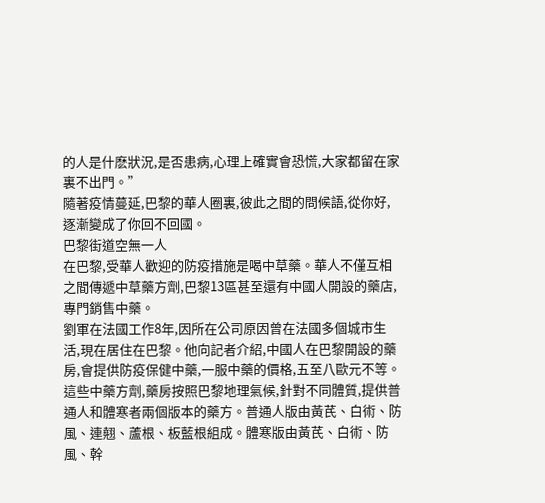的人是什麽狀況,是否患病,心理上確實會恐慌,大家都留在家裏不出門。”
隨著疫情蔓延,巴黎的華人圈裏,彼此之間的問候語,從你好,逐漸變成了你回不回國。
巴黎街道空無一人
在巴黎,受華人歡迎的防疫措施是喝中草藥。華人不僅互相之間傳遞中草藥方劑,巴黎13區甚至還有中國人開設的藥店,專門銷售中藥。
劉軍在法國工作8年,因所在公司原因曾在法國多個城市生活,現在居住在巴黎。他向記者介紹,中國人在巴黎開設的藥房,會提供防疫保健中藥,一服中藥的價格,五至八歐元不等。
這些中藥方劑,藥房按照巴黎地理氣候,針對不同體質,提供普通人和體寒者兩個版本的藥方。普通人版由黃芪、白術、防風、連翹、蘆根、板藍根組成。體寒版由黃芪、白術、防風、幹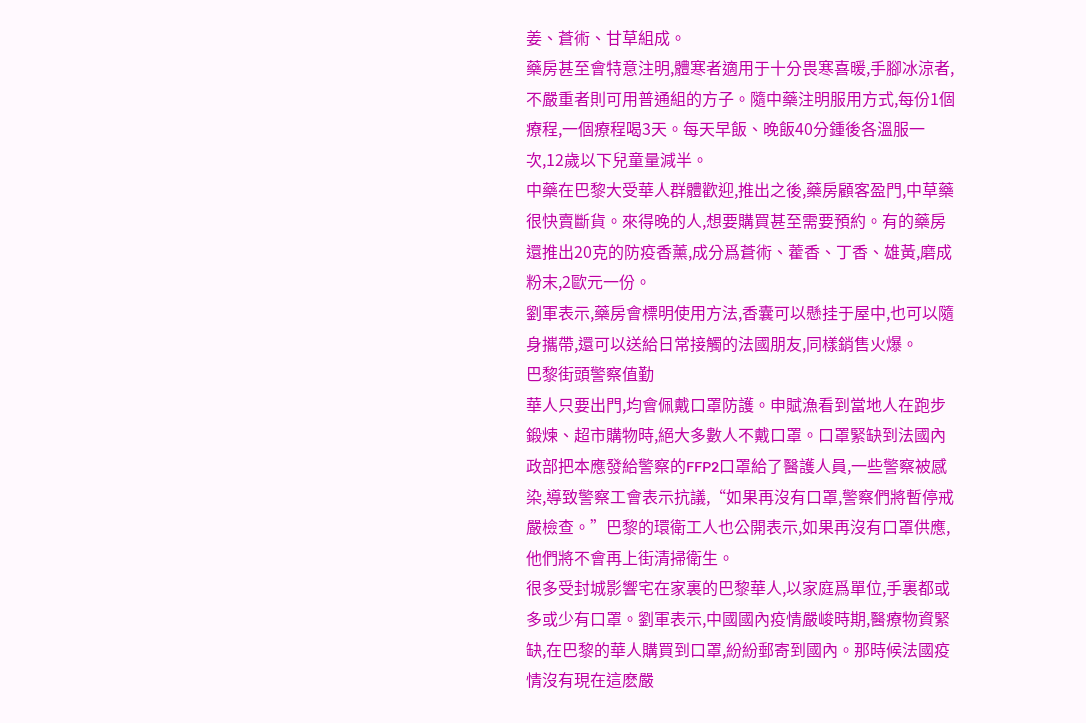姜、蒼術、甘草組成。
藥房甚至會特意注明,體寒者適用于十分畏寒喜暖,手腳冰涼者,不嚴重者則可用普通組的方子。隨中藥注明服用方式,每份1個療程,一個療程喝3天。每天早飯、晚飯40分鍾後各溫服一次,12歲以下兒童量減半。
中藥在巴黎大受華人群體歡迎,推出之後,藥房顧客盈門,中草藥很快賣斷貨。來得晚的人,想要購買甚至需要預約。有的藥房還推出20克的防疫香薰,成分爲蒼術、藿香、丁香、雄黃,磨成粉末,2歐元一份。
劉軍表示,藥房會標明使用方法,香囊可以懸挂于屋中,也可以隨身攜帶,還可以送給日常接觸的法國朋友,同樣銷售火爆。
巴黎街頭警察值勤
華人只要出門,均會佩戴口罩防護。申賦漁看到當地人在跑步鍛煉、超市購物時,絕大多數人不戴口罩。口罩緊缺到法國內政部把本應發給警察的FFP2口罩給了醫護人員,一些警察被感染,導致警察工會表示抗議,“如果再沒有口罩,警察們將暫停戒嚴檢查。”巴黎的環衛工人也公開表示,如果再沒有口罩供應,他們將不會再上街清掃衛生。
很多受封城影響宅在家裏的巴黎華人,以家庭爲單位,手裏都或多或少有口罩。劉軍表示,中國國內疫情嚴峻時期,醫療物資緊缺,在巴黎的華人購買到口罩,紛紛郵寄到國內。那時候法國疫情沒有現在這麽嚴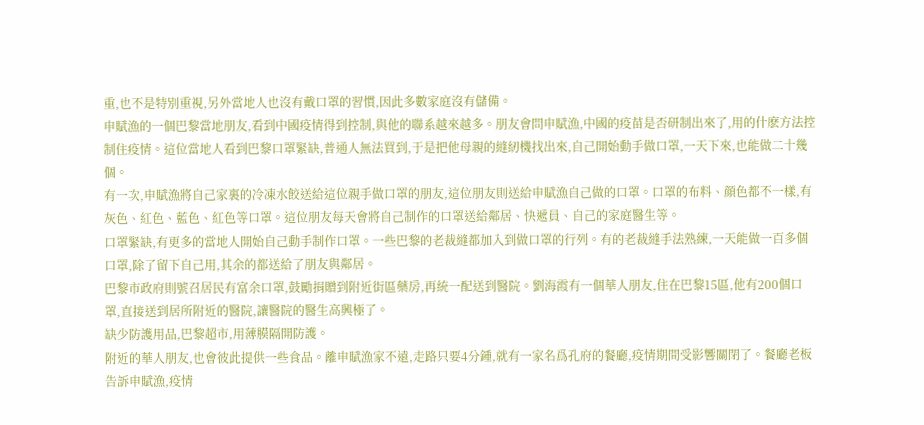重,也不是特別重視,另外當地人也沒有戴口罩的習慣,因此多數家庭沒有儲備。
申賦漁的一個巴黎當地朋友,看到中國疫情得到控制,與他的聯系越來越多。朋友會問申賦漁,中國的疫苗是否研制出來了,用的什麽方法控制住疫情。這位當地人看到巴黎口罩緊缺,普通人無法買到,于是把他母親的縫紉機找出來,自己開始動手做口罩,一天下來,也能做二十幾個。
有一次,申賦漁將自己家裏的冷凍水餃送給這位親手做口罩的朋友,這位朋友則送給申賦漁自己做的口罩。口罩的布料、顔色都不一樣,有灰色、紅色、藍色、紅色等口罩。這位朋友每天會將自己制作的口罩送給鄰居、快遞員、自己的家庭醫生等。
口罩緊缺,有更多的當地人開始自己動手制作口罩。一些巴黎的老裁縫都加入到做口罩的行列。有的老裁縫手法熟練,一天能做一百多個口罩,除了留下自己用,其余的都送給了朋友與鄰居。
巴黎市政府則號召居民有富余口罩,鼓勵捐贈到附近街區藥房,再統一配送到醫院。劉海霞有一個華人朋友,住在巴黎15區,他有200個口罩,直接送到居所附近的醫院,讓醫院的醫生高興極了。
缺少防護用品,巴黎超市,用薄膜隔開防護。
附近的華人朋友,也會彼此提供一些食品。離申賦漁家不遠,走路只要4分鍾,就有一家名爲孔府的餐廳,疫情期間受影響關閉了。餐廳老板告訴申賦漁,疫情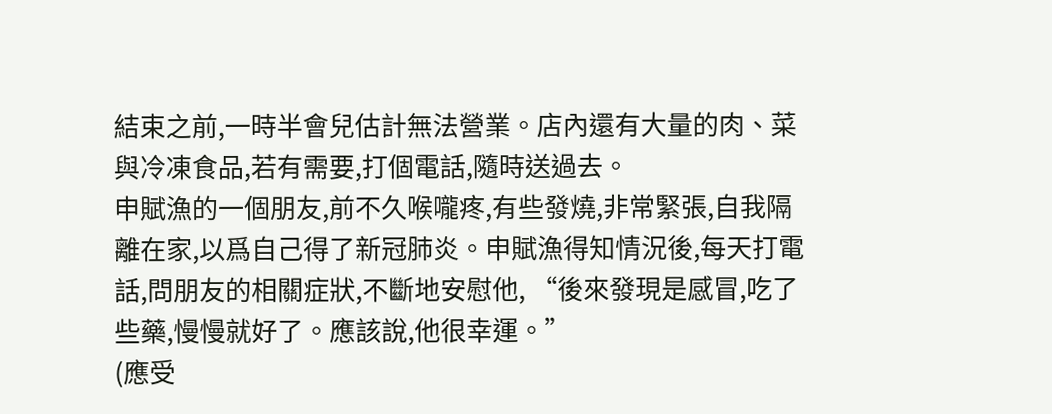結束之前,一時半會兒估計無法營業。店內還有大量的肉、菜與冷凍食品,若有需要,打個電話,隨時送過去。
申賦漁的一個朋友,前不久喉嚨疼,有些發燒,非常緊張,自我隔離在家,以爲自己得了新冠肺炎。申賦漁得知情況後,每天打電話,問朋友的相關症狀,不斷地安慰他, “後來發現是感冒,吃了些藥,慢慢就好了。應該說,他很幸運。”
(應受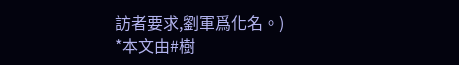訪者要求,劉軍爲化名。)
*本文由#樹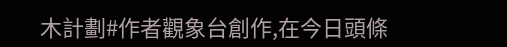木計劃#作者觀象台創作,在今日頭條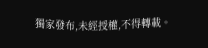獨家發布,未經授權,不得轉載。